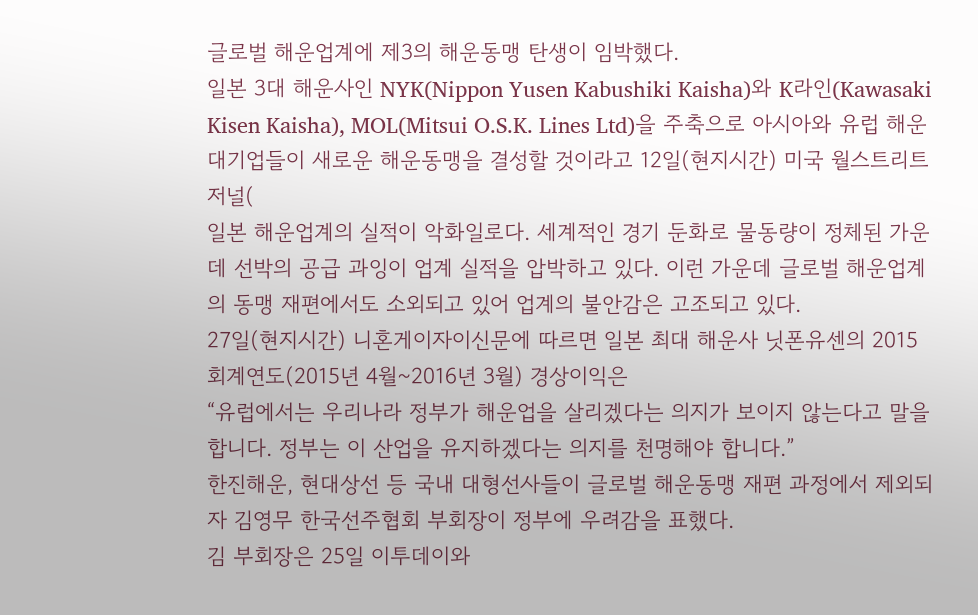글로벌 해운업계에 제3의 해운동맹 탄생이 임박했다.
일본 3대 해운사인 NYK(Nippon Yusen Kabushiki Kaisha)와 K라인(Kawasaki Kisen Kaisha), MOL(Mitsui O.S.K. Lines Ltd)을 주축으로 아시아와 유럽 해운 대기업들이 새로운 해운동맹을 결성할 것이라고 12일(현지시간) 미국 월스트리트저널(
일본 해운업계의 실적이 악화일로다. 세계적인 경기 둔화로 물동량이 정체된 가운데 선박의 공급 과잉이 업계 실적을 압박하고 있다. 이런 가운데 글로벌 해운업계의 동맹 재편에서도 소외되고 있어 업계의 불안감은 고조되고 있다.
27일(현지시간) 니혼게이자이신문에 따르면 일본 최대 해운사 닛폰유센의 2015 회계연도(2015년 4월~2016년 3월) 경상이익은
“유럽에서는 우리나라 정부가 해운업을 살리겠다는 의지가 보이지 않는다고 말을 합니다. 정부는 이 산업을 유지하겠다는 의지를 천명해야 합니다.”
한진해운, 현대상선 등 국내 대형선사들이 글로벌 해운동맹 재편 과정에서 제외되자 김영무 한국선주협회 부회장이 정부에 우려감을 표했다.
김 부회장은 25일 이투데이와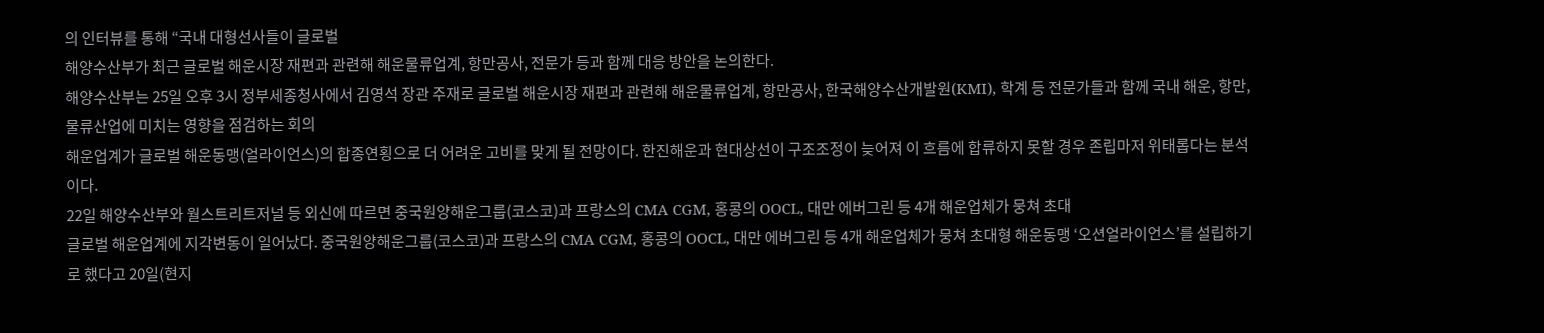의 인터뷰를 통해 “국내 대형선사들이 글로벌
해양수산부가 최근 글로벌 해운시장 재편과 관련해 해운물류업계, 항만공사, 전문가 등과 함께 대응 방안을 논의한다.
해양수산부는 25일 오후 3시 정부세종청사에서 김영석 장관 주재로 글로벌 해운시장 재편과 관련해 해운물류업계, 항만공사, 한국해양수산개발원(KMI), 학계 등 전문가들과 함께 국내 해운, 항만, 물류산업에 미치는 영향을 점검하는 회의
해운업계가 글로벌 해운동맹(얼라이언스)의 합종연횡으로 더 어려운 고비를 맞게 될 전망이다. 한진해운과 현대상선이 구조조정이 늦어져 이 흐름에 합류하지 못할 경우 존립마저 위태롭다는 분석이다.
22일 해양수산부와 월스트리트저널 등 외신에 따르면 중국원양해운그룹(코스코)과 프랑스의 CMA CGM, 홍콩의 OOCL, 대만 에버그린 등 4개 해운업체가 뭉쳐 초대
글로벌 해운업계에 지각변동이 일어났다. 중국원양해운그룹(코스코)과 프랑스의 CMA CGM, 홍콩의 OOCL, 대만 에버그린 등 4개 해운업체가 뭉쳐 초대형 해운동맹 ‘오션얼라이언스’를 설립하기로 했다고 20일(현지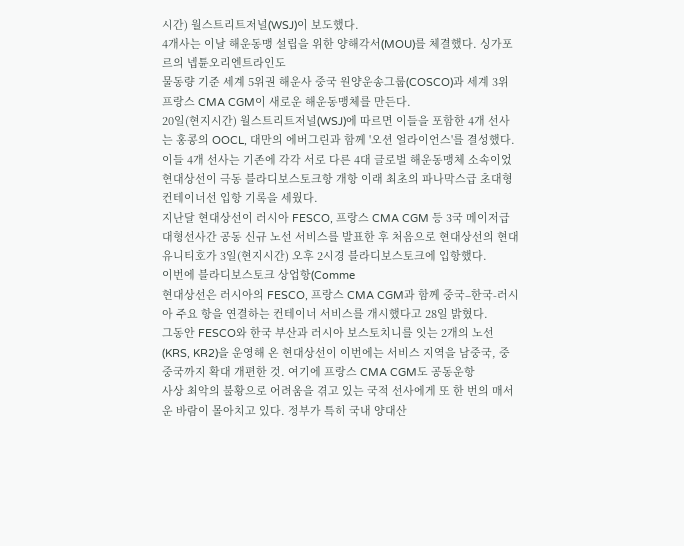시간) 월스트리트저널(WSJ)이 보도했다.
4개사는 이날 해운동맹 설립을 위한 양해각서(MOU)를 체결했다. 싱가포르의 넵튠오리엔트라인도
물동량 기준 세계 5위권 해운사 중국 원양운송그룹(COSCO)과 세계 3위 프랑스 CMA CGM이 새로운 해운동맹체를 만든다.
20일(현지시간) 월스트리트저널(WSJ)에 따르면 이들을 포함한 4개 선사는 홍콩의 OOCL, 대만의 에버그린과 함께 '오션 얼라이언스'를 결성했다.
이들 4개 선사는 기존에 각각 서로 다른 4대 글로벌 해운동맹체 소속이었
현대상선이 극동 블라디보스토크항 개항 이래 최초의 파나막스급 초대형 컨테이너선 입항 기록을 세웠다.
지난달 현대상선이 러시아 FESCO, 프랑스 CMA CGM 등 3국 메이저급 대형선사간 공동 신규 노선 서비스를 발표한 후 처음으로 현대상선의 현대 유니티호가 3일(현지시간) 오후 2시경 블라디보스토크에 입항했다.
이번에 블라디보스토크 상업항(Comme
현대상선은 러시아의 FESCO, 프랑스 CMA CGM과 함께 중국–한국-러시아 주요 항을 연결하는 컨테이너 서비스를 개시했다고 28일 밝혔다.
그동안 FESCO와 한국 부산과 러시아 보스토치니를 잇는 2개의 노선(KRS, KR2)을 운영해 온 현대상선이 이번에는 서비스 지역을 남중국, 중중국까지 확대 개편한 것. 여기에 프랑스 CMA CGM도 공동운항
사상 최악의 불황으로 어려움을 겪고 있는 국적 선사에게 또 한 번의 매서운 바람이 몰아치고 있다. 정부가 특히 국내 양대산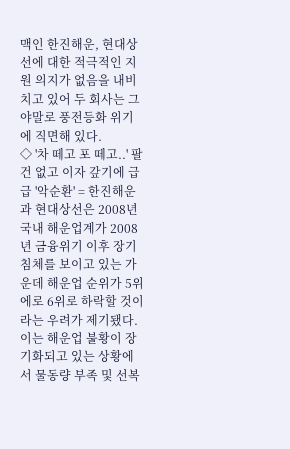맥인 한진해운, 현대상선에 대한 적극적인 지원 의지가 없음을 내비치고 있어 두 회사는 그야말로 풍전등화 위기에 직면해 있다.
◇ '차 떼고 포 떼고..' 팔 건 없고 이자 갚기에 급급 '악순환' = 한진해운과 현대상선은 2008년
국내 해운업계가 2008년 금융위기 이후 장기침체를 보이고 있는 가운데 해운업 순위가 5위에로 6위로 하락할 것이라는 우려가 제기됐다. 이는 해운업 불황이 장기화되고 있는 상황에서 물동량 부족 및 선복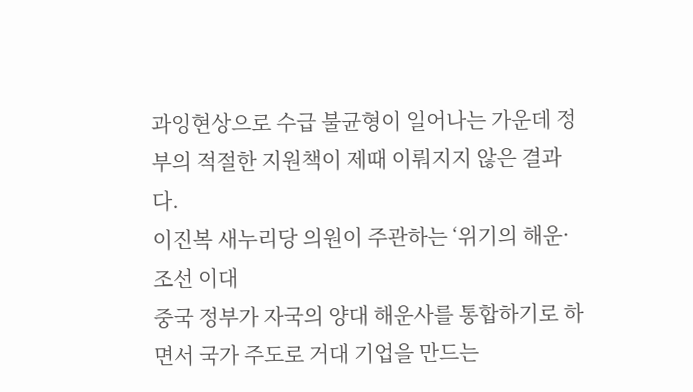과잉현상으로 수급 불균형이 일어나는 가운데 정부의 적절한 지원책이 제때 이뤄지지 않은 결과다.
이진복 새누리당 의원이 주관하는 ‘위기의 해운·조선 이대
중국 정부가 자국의 양대 해운사를 통합하기로 하면서 국가 주도로 거대 기업을 만드는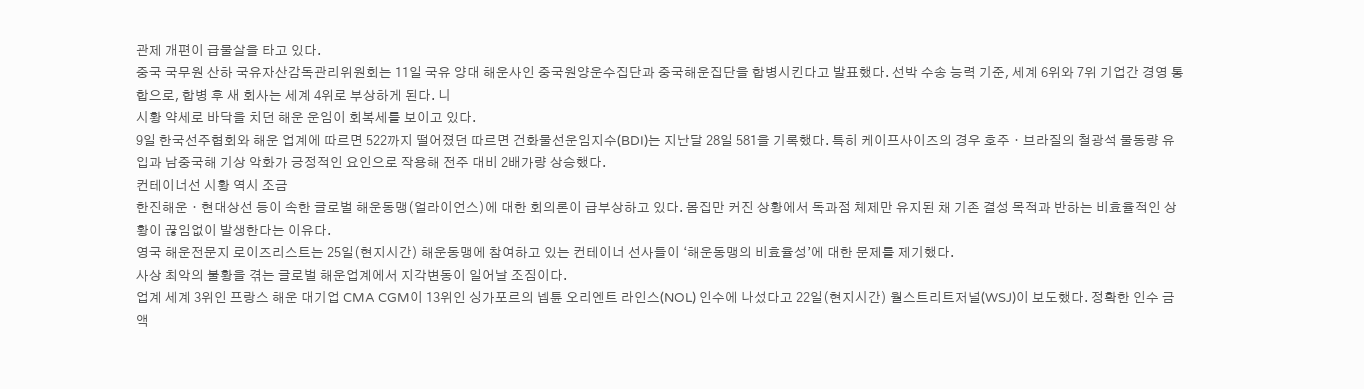관제 개편이 급물살을 타고 있다.
중국 국무원 산하 국유자산감독관리위원회는 11일 국유 양대 해운사인 중국원양운수집단과 중국해운집단을 합병시킨다고 발표했다. 선박 수송 능력 기준, 세계 6위와 7위 기업간 경영 통합으로, 합병 후 새 회사는 세계 4위로 부상하게 된다. 니
시황 약세로 바닥을 치던 해운 운임이 회복세를 보이고 있다.
9일 한국선주협회와 해운 업계에 따르면 522까지 떨어졌던 따르면 건화물선운임지수(BDI)는 지난달 28일 581을 기록했다. 특히 케이프사이즈의 경우 호주ㆍ브라질의 철광석 물동량 유입과 남중국해 기상 악화가 긍정적인 요인으로 작용해 전주 대비 2배가량 상승했다.
컨테이너선 시황 역시 조금
한진해운ㆍ현대상선 등이 속한 글로벌 해운동맹(얼라이언스)에 대한 회의론이 급부상하고 있다. 몸집만 커진 상황에서 독과점 체제만 유지된 채 기존 결성 목적과 반하는 비효율적인 상황이 끊임없이 발생한다는 이유다.
영국 해운전문지 로이즈리스트는 25일(현지시간) 해운동맹에 참여하고 있는 컨테이너 선사들이 ‘해운동맹의 비효율성’에 대한 문제를 제기했다.
사상 최악의 불황을 겪는 글로벌 해운업계에서 지각변동이 일어날 조짐이다.
업계 세계 3위인 프랑스 해운 대기업 CMA CGM이 13위인 싱가포르의 넵튠 오리엔트 라인스(NOL) 인수에 나섰다고 22일(현지시간) 월스트리트저널(WSJ)이 보도했다. 정확한 인수 금액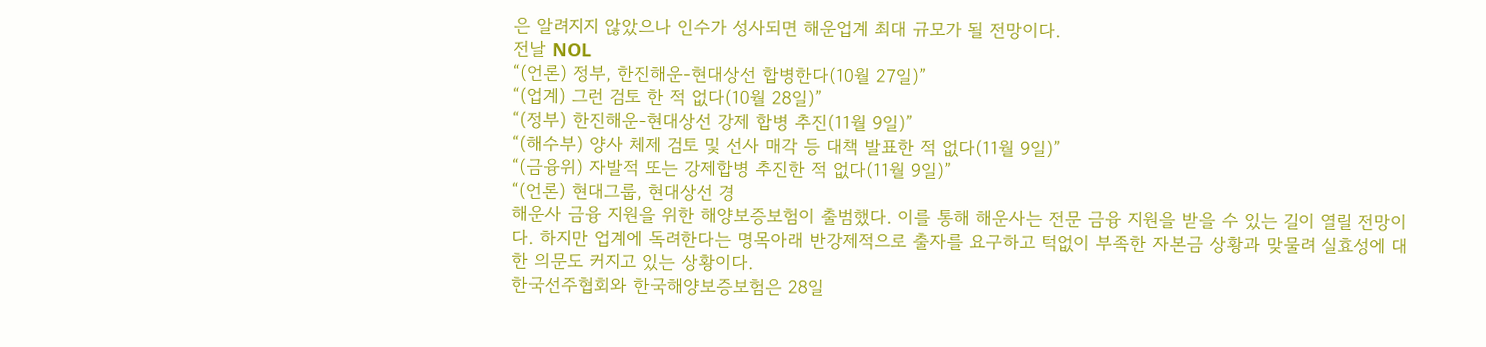은 알려지지 않았으나 인수가 성사되면 해운업계 최대 규모가 될 전망이다.
전날 NOL
“(언론) 정부, 한진해운-현대상선 합병한다(10월 27일)”
“(업계) 그런 검토 한 적 없다(10월 28일)”
“(정부) 한진해운-현대상선 강제 합병 추진(11월 9일)”
“(해수부) 양사 체제 검토 및 선사 매각 등 대책 발표한 적 없다(11월 9일)”
“(금융위) 자발적 또는 강제합병 추진한 적 없다(11월 9일)”
“(언론) 현대그룹, 현대상선 경
해운사 금융 지원을 위한 해양보증보험이 출범했다. 이를 통해 해운사는 전문 금융 지원을 받을 수 있는 길이 열릴 전망이다. 하지만 업계에 독려한다는 명목아래 반강제적으로 출자를 요구하고 턱없이 부족한 자본금 상황과 맞물려 실효성에 대한 의문도 커지고 있는 상황이다.
한국선주협회와 한국해양보증보험은 28일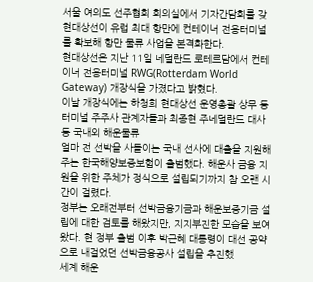서울 여의도 선주협회 회의실에서 기자간담회를 갖
현대상선이 유럽 최대 항만에 컨테이너 전용터미널를 확보해 항만 물류 사업을 본격화한다.
현대상선은 지난 11일 네덜란드 로테르담에서 컨테이너 전용터미널 RWG(Rotterdam World Gateway) 개장식을 가졌다고 밝혔다.
이날 개장식에는 하청희 현대상선 운영총괄 상무 등 터미널 주주사 관계자들과 최종현 주네덜란드 대사 등 국내외 해운물류
얼마 전 선박을 사들이는 국내 선사에 대출을 지원해주는 한국해양보증보험이 출범했다. 해운사 금융 지원을 위한 주체가 정식으로 설립되기까지 참 오랜 시간이 걸렸다.
정부는 오래전부터 선박금융기금과 해운보증기금 설립에 대한 검토를 해왔지만, 지지부진한 모습을 보여왔다. 현 정부 출범 이후 박근혜 대통령이 대선 공약으로 내걸었던 선박금융공사 설립을 추진했
세계 해운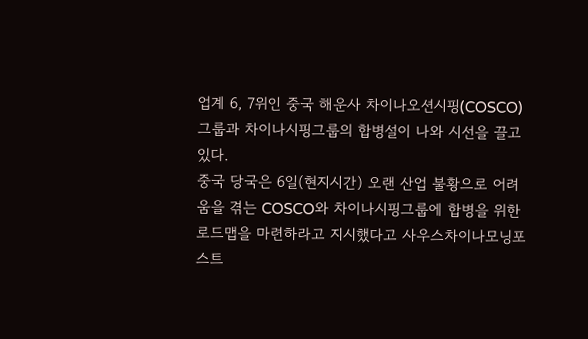업계 6, 7위인 중국 해운사 차이나오션시핑(COSCO) 그룹과 차이나시핑그룹의 합병설이 나와 시선을 끌고 있다.
중국 당국은 6일(현지시간) 오랜 산업 불황으로 어려움을 겪는 COSCO와 차이나시핑그룹에 합병을 위한 로드맵을 마련하라고 지시했다고 사우스차이나모닝포스트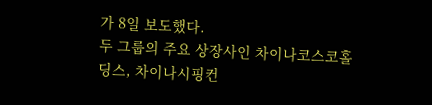가 8일 보도했다.
두 그룹의 주요 상장사인 차이나코스코홀딩스, 차이나시핑컨